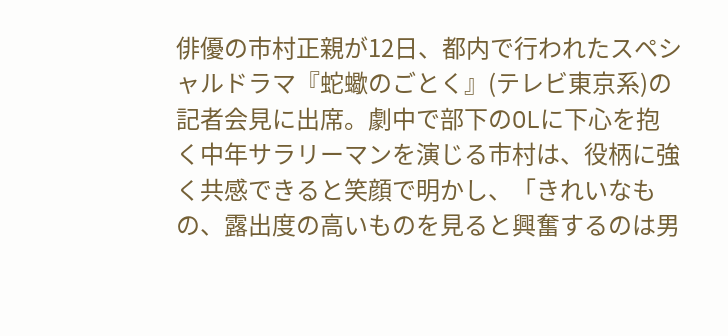俳優の市村正親が12日、都内で行われたスペシャルドラマ『蛇蠍のごとく』(テレビ東京系)の記者会見に出席。劇中で部下のOLに下心を抱く中年サラリーマンを演じる市村は、役柄に強く共感できると笑顔で明かし、「きれいなもの、露出度の高いものを見ると興奮するのは男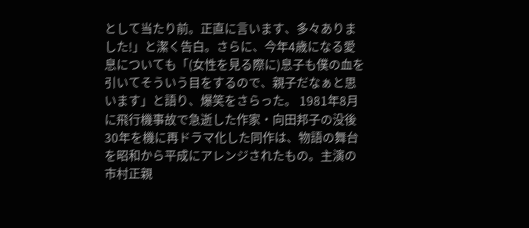として当たり前。正直に言います、多々ありました!」と潔く告白。さらに、今年4歳になる愛息についても「(女性を見る際に)息子も僕の血を引いてそういう目をするので、親子だなぁと思います」と語り、爆笑をさらった。 1981年8月に飛行機事故で急逝した作家・向田邦子の没後30年を機に再ドラマ化した同作は、物語の舞台を昭和から平成にアレンジされたもの。主演の市村正親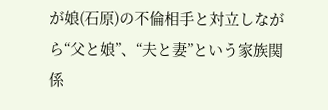が娘(石原)の不倫相手と対立しながら“父と娘”、“夫と妻”という家族関係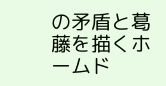の矛盾と葛藤を描くホームド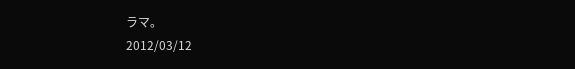ラマ。
2012/03/12